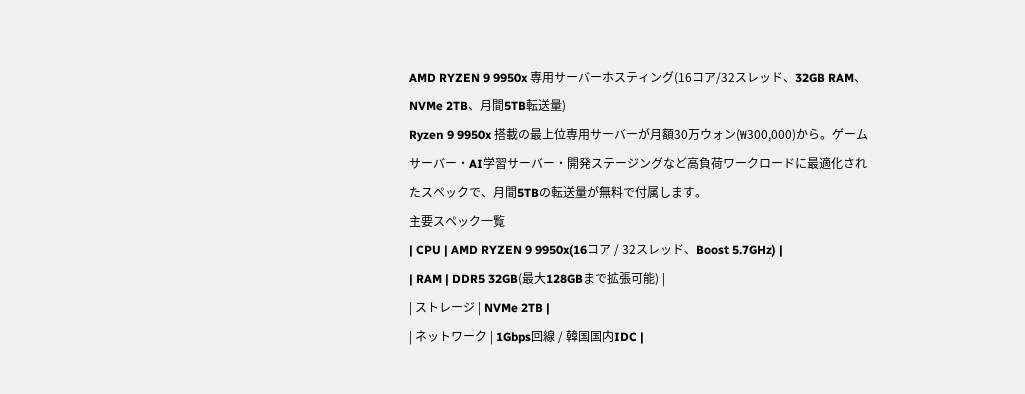AMD RYZEN 9 9950x 専用サーバーホスティング(16コア/32スレッド、32GB RAM、NVMe 2TB、月間5TB転送量)
Ryzen 9 9950x 搭載の最上位専用サーバーが月額30万ウォン(₩300,000)から。ゲームサーバー・AI学習サーバー・開発ステージングなど高負荷ワークロードに最適化されたスペックで、月間5TBの転送量が無料で付属します。
主要スペック一覧
| CPU | AMD RYZEN 9 9950x(16コア / 32スレッド、Boost 5.7GHz) |
| RAM | DDR5 32GB(最大128GBまで拡張可能) |
| ストレージ | NVMe 2TB |
| ネットワーク | 1Gbps回線 / 韓国国内IDC |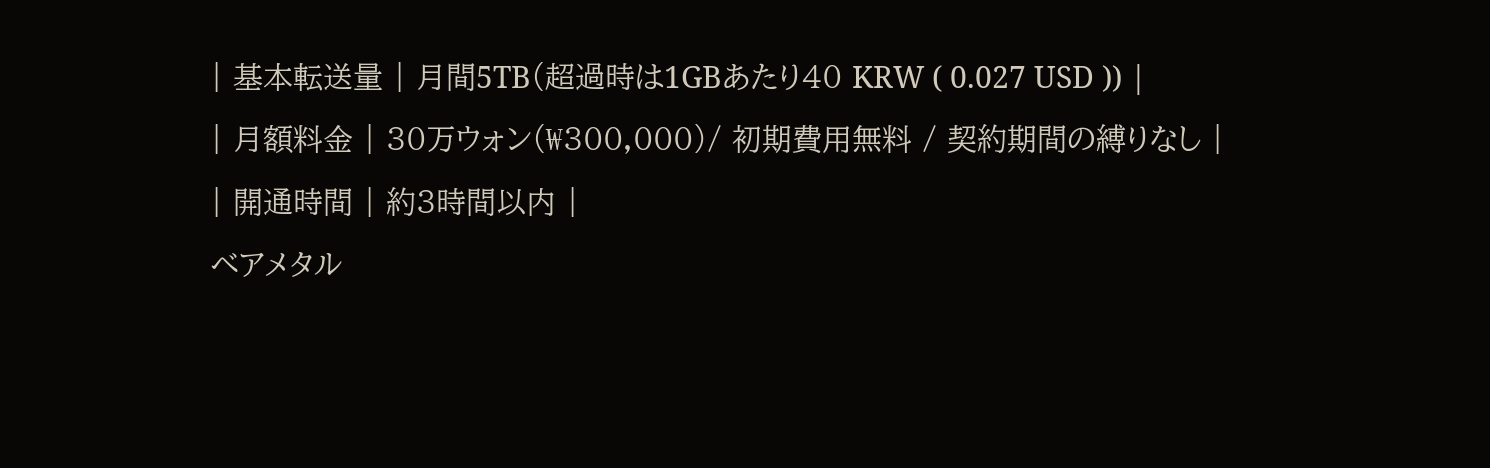| 基本転送量 | 月間5TB(超過時は1GBあたり40 KRW ( 0.027 USD )) |
| 月額料金 | 30万ウォン(₩300,000)/ 初期費用無料 / 契約期間の縛りなし |
| 開通時間 | 約3時間以内 |
ベアメタル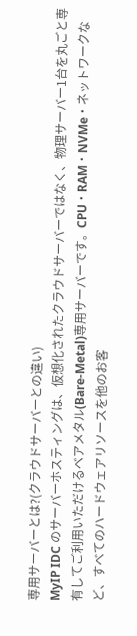専用サーバーとは?(クラウドサーバーとの違い)
MyIP IDC のサーバーホスティングは、仮想化されたクラウドサーバーではなく、物理サーバー1台を丸ごと専有してご利用いただけるベアメタル(Bare-Metal)専用サーバーです。CPU・RAM・NVMe・ネットワークなど、すべてのハードウェアリソースを他のお客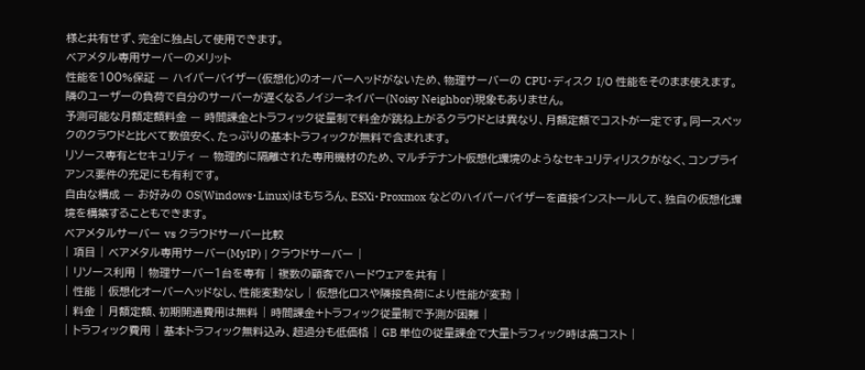様と共有せず、完全に独占して使用できます。
ベアメタル専用サーバーのメリット
性能を100%保証 — ハイパーバイザー(仮想化)のオーバーヘッドがないため、物理サーバーの CPU・ディスク I/O 性能をそのまま使えます。隣のユーザーの負荷で自分のサーバーが遅くなるノイジーネイバー(Noisy Neighbor)現象もありません。
予測可能な月額定額料金 — 時間課金とトラフィック従量制で料金が跳ね上がるクラウドとは異なり、月額定額でコストが一定です。同一スペックのクラウドと比べて数倍安く、たっぷりの基本トラフィックが無料で含まれます。
リソース専有とセキュリティ — 物理的に隔離された専用機材のため、マルチテナント仮想化環境のようなセキュリティリスクがなく、コンプライアンス要件の充足にも有利です。
自由な構成 — お好みの OS(Windows・Linux)はもちろん、ESXi・Proxmox などのハイパーバイザーを直接インストールして、独自の仮想化環境を構築することもできます。
ベアメタルサーバー vs クラウドサーバー比較
| 項目 | ベアメタル専用サーバー(MyIP) | クラウドサーバー |
| リソース利用 | 物理サーバー1台を専有 | 複数の顧客でハードウェアを共有 |
| 性能 | 仮想化オーバーヘッドなし、性能変動なし | 仮想化ロスや隣接負荷により性能が変動 |
| 料金 | 月額定額、初期開通費用は無料 | 時間課金+トラフィック従量制で予測が困難 |
| トラフィック費用 | 基本トラフィック無料込み、超過分も低価格 | GB 単位の従量課金で大量トラフィック時は高コスト |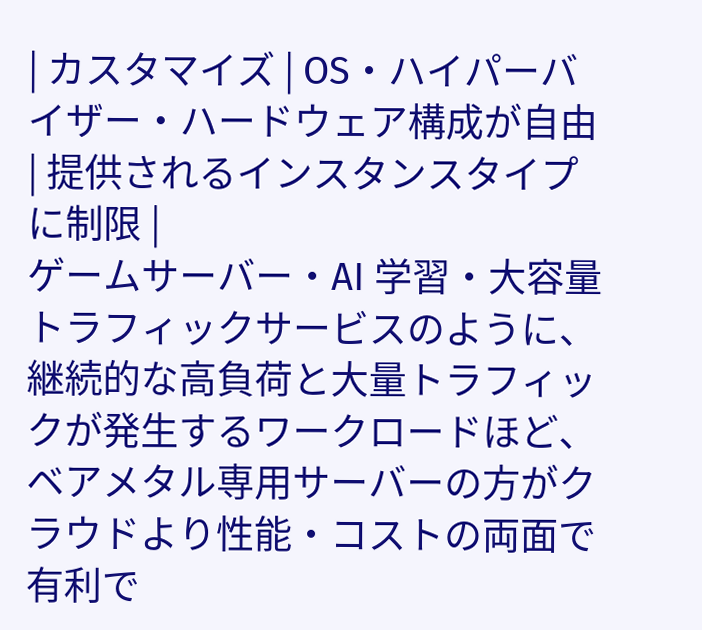| カスタマイズ | OS・ハイパーバイザー・ハードウェア構成が自由 | 提供されるインスタンスタイプに制限 |
ゲームサーバー・AI 学習・大容量トラフィックサービスのように、継続的な高負荷と大量トラフィックが発生するワークロードほど、ベアメタル専用サーバーの方がクラウドより性能・コストの両面で有利で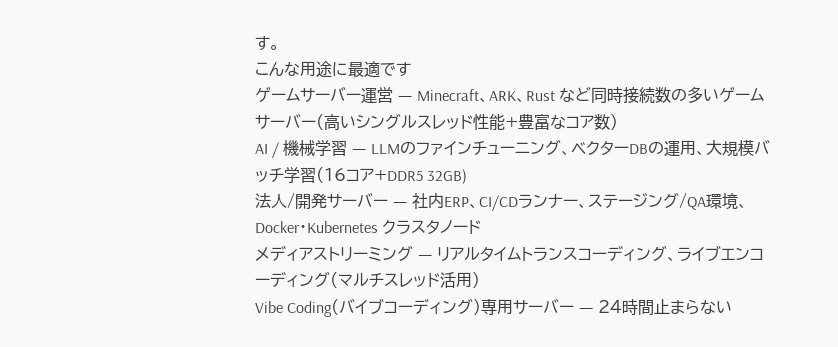す。
こんな用途に最適です
ゲームサーバー運営 — Minecraft、ARK、Rust など同時接続数の多いゲームサーバー(高いシングルスレッド性能+豊富なコア数)
AI / 機械学習 — LLMのファインチューニング、ベクターDBの運用、大規模バッチ学習(16コア+DDR5 32GB)
法人/開発サーバー — 社内ERP、CI/CDランナー、ステージング/QA環境、Docker・Kubernetes クラスタノード
メディアストリーミング — リアルタイムトランスコーディング、ライブエンコーディング(マルチスレッド活用)
Vibe Coding(バイブコーディング)専用サーバー — 24時間止まらない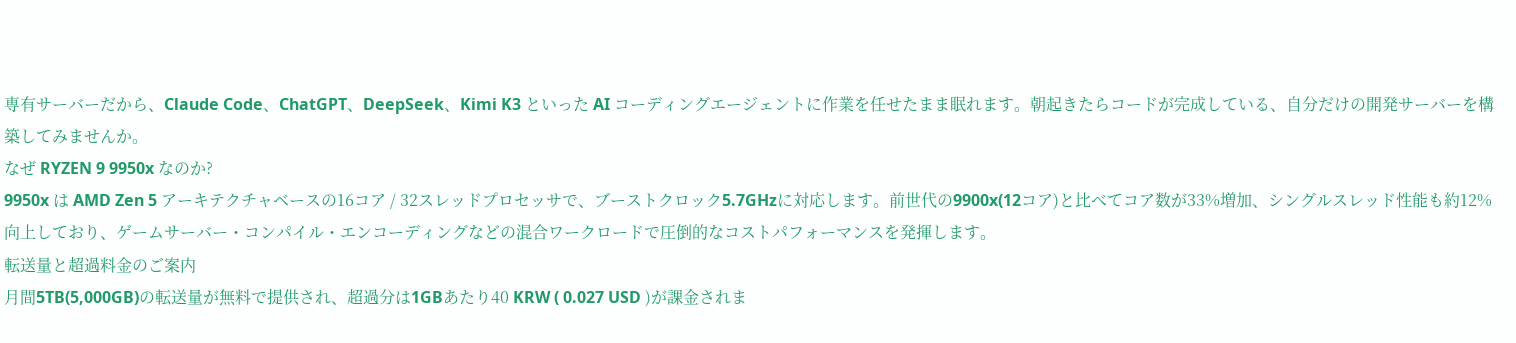専有サーバーだから、Claude Code、ChatGPT、DeepSeek、Kimi K3 といった AI コーディングエージェントに作業を任せたまま眠れます。朝起きたらコードが完成している、自分だけの開発サーバーを構築してみませんか。
なぜ RYZEN 9 9950x なのか?
9950x は AMD Zen 5 アーキテクチャベースの16コア / 32スレッドプロセッサで、ブーストクロック5.7GHzに対応します。前世代の9900x(12コア)と比べてコア数が33%増加、シングルスレッド性能も約12%向上しており、ゲームサーバー・コンパイル・エンコーディングなどの混合ワークロードで圧倒的なコストパフォーマンスを発揮します。
転送量と超過料金のご案内
月間5TB(5,000GB)の転送量が無料で提供され、超過分は1GBあたり40 KRW ( 0.027 USD )が課金されま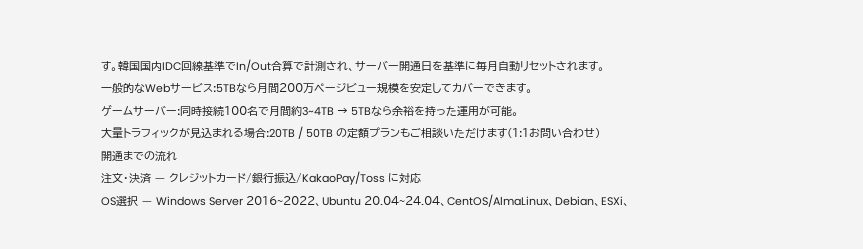す。韓国国内IDC回線基準でIn/Out合算で計測され、サーバー開通日を基準に毎月自動リセットされます。
一般的なWebサービス:5TBなら月間200万ページビュー規模を安定してカバーできます。
ゲームサーバー:同時接続100名で月間約3~4TB → 5TBなら余裕を持った運用が可能。
大量トラフィックが見込まれる場合:20TB / 50TB の定額プランもご相談いただけます(1:1お問い合わせ)
開通までの流れ
注文・決済 — クレジットカード/銀行振込/KakaoPay/Toss に対応
OS選択 — Windows Server 2016~2022、Ubuntu 20.04~24.04、CentOS/AlmaLinux、Debian、ESXi、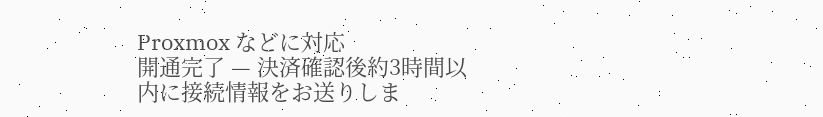Proxmox などに対応
開通完了 — 決済確認後約3時間以内に接続情報をお送りしま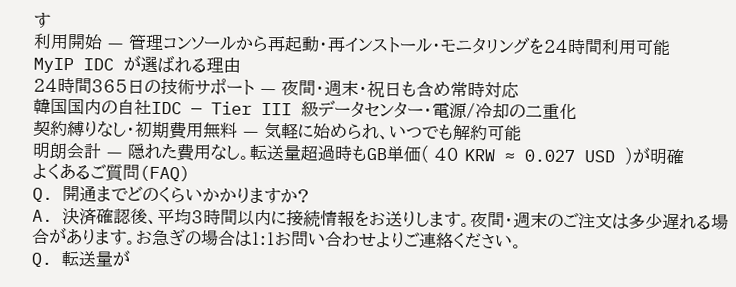す
利用開始 — 管理コンソールから再起動・再インストール・モニタリングを24時間利用可能
MyIP IDC が選ばれる理由
24時間365日の技術サポート — 夜間・週末・祝日も含め常時対応
韓国国内の自社IDC — Tier III 級データセンター・電源/冷却の二重化
契約縛りなし・初期費用無料 — 気軽に始められ、いつでも解約可能
明朗会計 — 隠れた費用なし。転送量超過時もGB単価( 40 KRW ≈ 0.027 USD )が明確
よくあるご質問(FAQ)
Q. 開通までどのくらいかかりますか?
A. 決済確認後、平均3時間以内に接続情報をお送りします。夜間・週末のご注文は多少遅れる場合があります。お急ぎの場合は1:1お問い合わせよりご連絡ください。
Q. 転送量が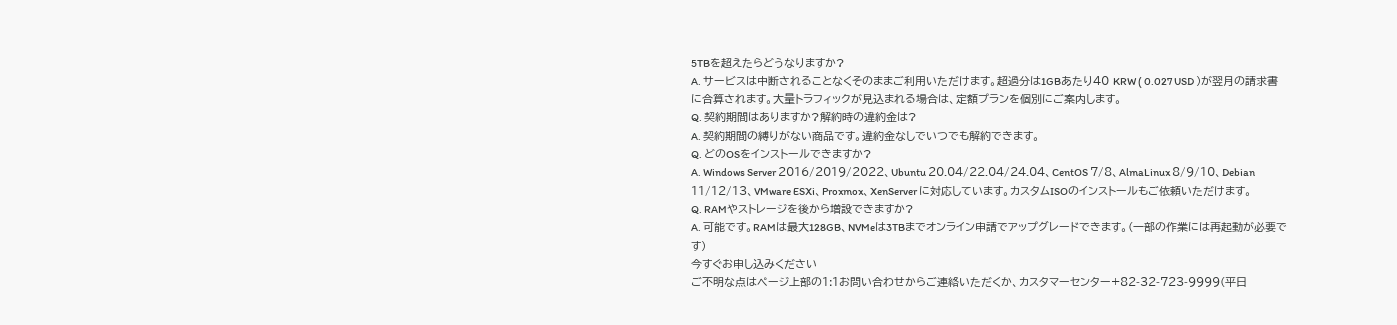5TBを超えたらどうなりますか?
A. サービスは中断されることなくそのままご利用いただけます。超過分は1GBあたり40 KRW ( 0.027 USD )が翌月の請求書に合算されます。大量トラフィックが見込まれる場合は、定額プランを個別にご案内します。
Q. 契約期間はありますか?解約時の違約金は?
A. 契約期間の縛りがない商品です。違約金なしでいつでも解約できます。
Q. どのOSをインストールできますか?
A. Windows Server 2016/2019/2022、Ubuntu 20.04/22.04/24.04、CentOS 7/8、AlmaLinux 8/9/10、Debian 11/12/13、VMware ESXi、Proxmox、XenServer に対応しています。カスタムISOのインストールもご依頼いただけます。
Q. RAMやストレージを後から増設できますか?
A. 可能です。RAMは最大128GB、NVMeは3TBまでオンライン申請でアップグレードできます。(一部の作業には再起動が必要です)
今すぐお申し込みください
ご不明な点はページ上部の1:1お問い合わせからご連絡いただくか、カスタマーセンター+82-32-723-9999(平日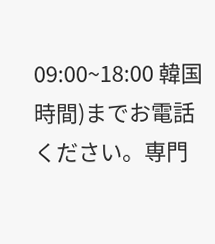09:00~18:00 韓国時間)までお電話ください。専門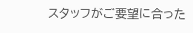スタッフがご要望に合った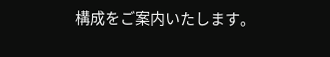構成をご案内いたします。